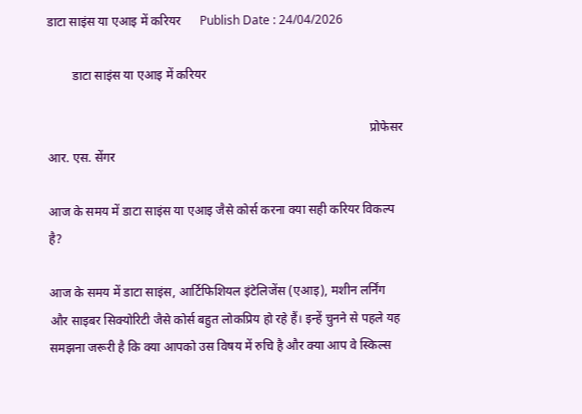डाटा साइंस या एआइ में करियर      Publish Date : 24/04/2026

        डाटा साइंस या एआइ में करियर

                                                                                                       प्रोफेसर आर. एस. सेंगर

आज के समय में डाटा साइंस या एआइ जैसे कोर्स करना क्या सही करियर विकल्प है?

आज के समय में डाटा साइंस, आर्टिफिशियल इंटेलिजेंस (एआइ), मशीन लर्निंग और साइबर सिक्योरिटी जैसे कोर्स बहुत लोकप्रिय हो रहे हैं। इन्हें चुनने से पहले यह समझना जरूरी है कि क्या आपको उस विषय में रुचि है और क्या आप वे स्किल्स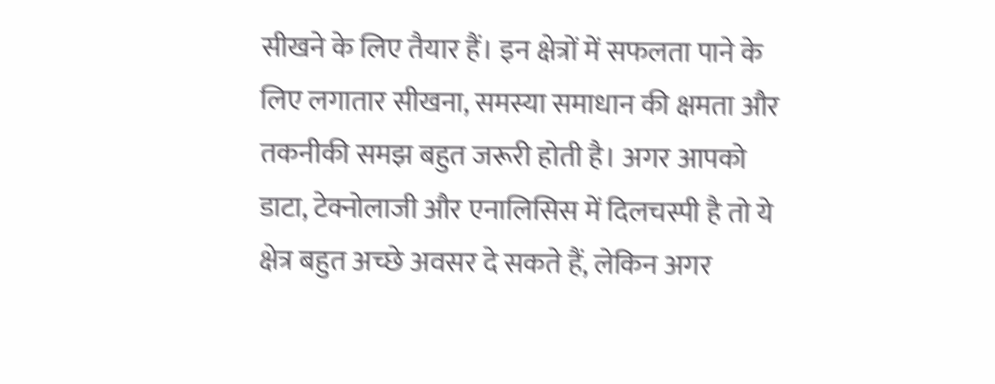सीखने के लिए तैयार हैं। इन क्षेत्रों में सफलता पाने के लिए लगातार सीखना, समस्या समाधान की क्षमता और तकनीकी समझ बहुत जरूरी होती है। अगर आपको डाटा, टेक्नोलाजी और एनालिसिस में दिलचस्पी है तो ये क्षेत्र बहुत अच्छे अवसर दे सकते हैं, लेकिन अगर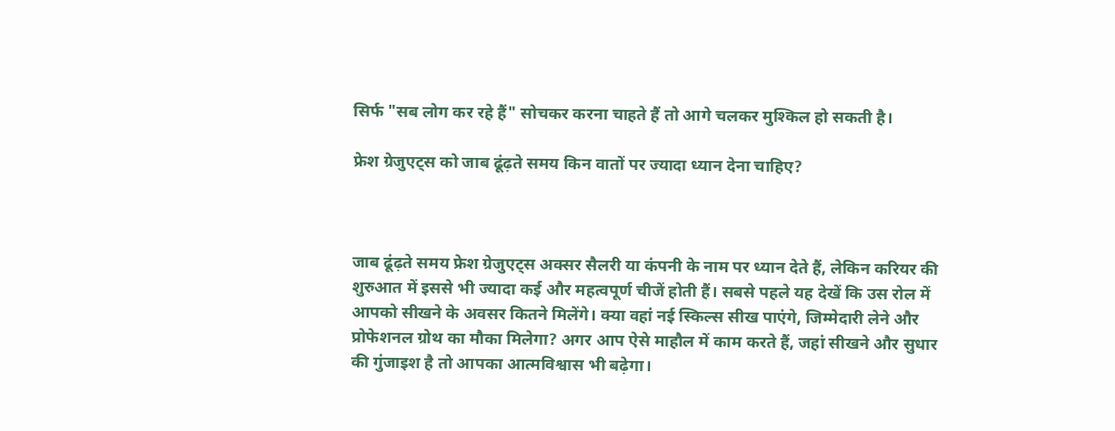सिर्फ "सब लोग कर रहे हैं" सोचकर करना चाहते हैं तो आगे चलकर मुश्किल हो सकती है।

फ्रेश ग्रेजुएट्स को जाब ढूंढ़ते समय किन वातों पर ज्यादा ध्यान देना चाहिए?



जाब ढूंढ़ते समय फ्रेश ग्रेजुएट्स अक्सर सैलरी या कंपनी के नाम पर ध्यान देते हैं, लेकिन करियर की शुरुआत में इससे भी ज्यादा कई और महत्वपूर्ण चीजें होती हैं। सबसे पहले यह देखें कि उस रोल में आपको सीखने के अवसर कितने मिलेंगे। क्या वहां नई स्किल्स सीख पाएंगे, जिम्मेदारी लेने और प्रोफेशनल ग्रोथ का मौका मिलेगा? अगर आप ऐसे माहौल में काम करते हैं, जहां सीखने और सुधार की गुंजाइश है तो आपका आत्मविश्वास भी बढ़ेगा।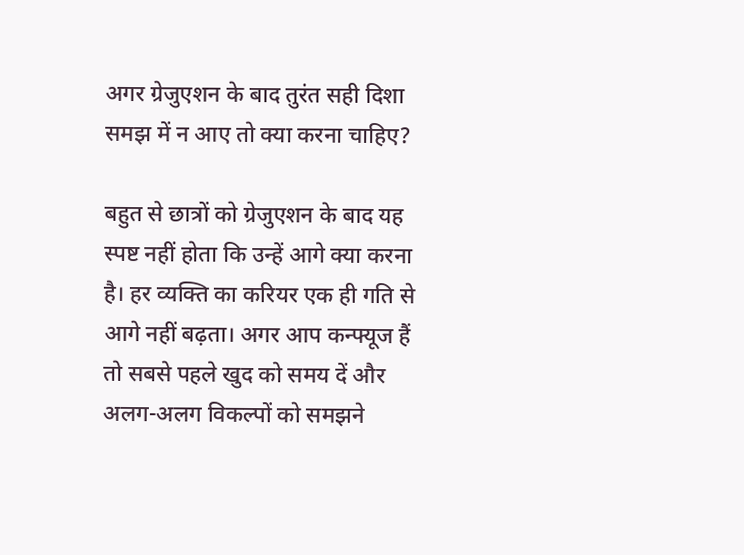अगर ग्रेजुएशन के बाद तुरंत सही दिशा समझ में न आए तो क्या करना चाहिए?

बहुत से छात्रों को ग्रेजुएशन के बाद यह स्पष्ट नहीं होता कि उन्हें आगे क्या करना है। हर व्यक्ति का करियर एक ही गति से आगे नहीं बढ़ता। अगर आप कन्फ्यूज हैं तो सबसे पहले खुद को समय दें और अलग-अलग विकल्पों को समझने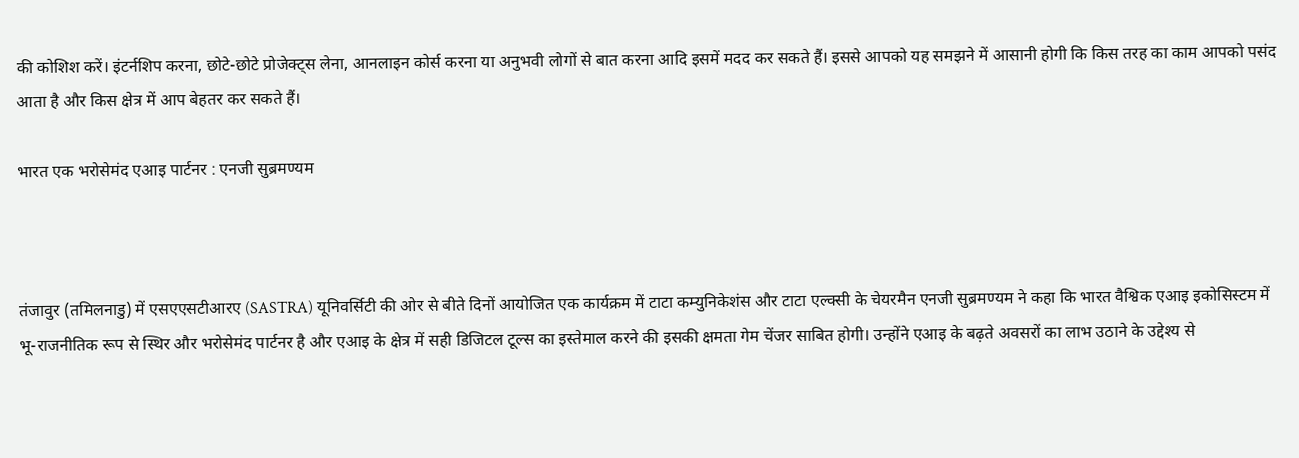की कोशिश करें। इंटर्नशिप करना, छोटे-छोटे प्रोजेक्ट्स लेना, आनलाइन कोर्स करना या अनुभवी लोगों से बात करना आदि इसमें मदद कर सकते हैं। इससे आपको यह समझने में आसानी होगी कि किस तरह का काम आपको पसंद आता है और किस क्षेत्र में आप बेहतर कर सकते हैं।

भारत एक भरोसेमंद एआइ पार्टनर : एनजी सुब्रमण्यम



तंजावुर (तमिलनाडु) में एसएएसटीआरए (SASTRA) यूनिवर्सिटी की ओर से बीते दिनों आयोजित एक कार्यक्रम में टाटा कम्युनिकेशंस और टाटा एल्क्सी के चेयरमैन एनजी सुब्रमण्यम ने कहा कि भारत वैश्विक एआइ इकोसिस्टम में भू-राजनीतिक रूप से स्थिर और भरोसेमंद पार्टनर है और एआइ के क्षेत्र में सही डिजिटल टूल्स का इस्तेमाल करने की इसकी क्षमता गेम चेंजर साबित होगी। उन्होंने एआइ के बढ़ते अवसरों का लाभ उठाने के उद्देश्य से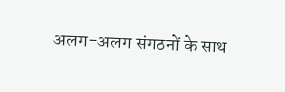अलग-अलग संगठनों के साथ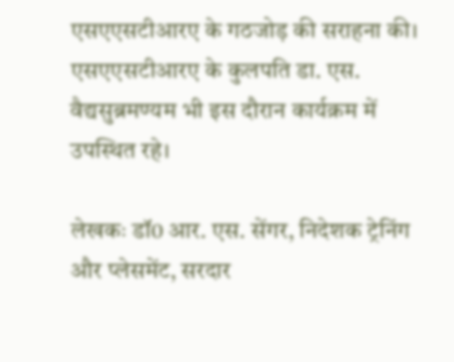एसएएसटीआरए के गठजोड़ की सराहना की। एसएएसटीआरए के कुलपति डा. एस. वैद्यसुब्रमण्यम भी इस दौरान कार्यक्रम में उपस्थित रहे।

लेखकः डॉ0 आर. एस. सेंगर, निदेशक ट्रेनिंग और प्लेसमेंट, सरदार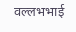वल्लभभाई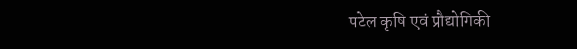पटेल कृषि एवं प्रौद्योगिकी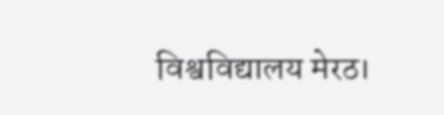विश्वविद्यालय मेरठ।